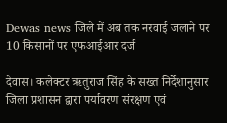Dewas news जिले में अब तक नरवाई जलाने पर 10 किसानों पर एफआईआर दर्ज

देवास। कलेक्टर ऋतुराज सिंह के सख्त निर्देशानुसार जिला प्रशासन द्वारा पर्यावरण संरक्षण एवं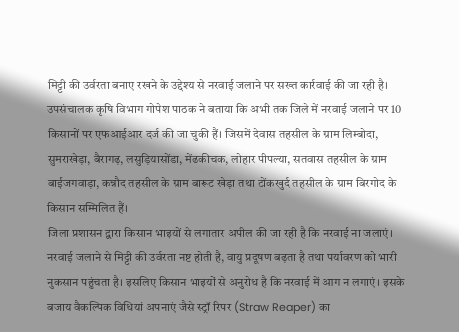मिट्टी की उर्वरता बनाए रखने के उद्देश्य से नरवाई जलाने पर सख्त कार्रवाई की जा रही है।
उपसंचालक कृषि विभाग गोपेश पाठक ने बताया कि अभी तक जिले में नरवाई जलाने पर 10 किसानों पर एफआईआर दर्ज की जा चुकी हैं। जिसमें देवास तहसील के ग्राम लिम्बोदा, सुमराखेड़ा, बैरागढ़, लसुड़ियासोंडा, मेंढकीचक, लोहार पीपल्या, सतवास तहसील के ग्राम बाईजगवाड़ा, कन्नौद तहसील के ग्राम बारूट खेड़ा तथा टोंकखुर्द तहसील के ग्राम बिरगोद के किसान सम्मिलित हैं।
जिला प्रशासन द्वारा किसान भाइयों से लगातार अपील की जा रही है कि नरवाई ना जलाएं। नरवाई जलाने से मिट्टी की उर्वरता नष्ट होती है, वायु प्रदूषण बढ़ता है तथा पर्यावरण को भारी नुकसान पहुंचता है। इसलिए किसान भाइयों से अनुरोध है कि नरवाई में आग न लगाएं। इसके बजाय वैकल्पिक विधियां अपनाएं जैसे स्ट्रॉ रिपर (Straw Reaper) का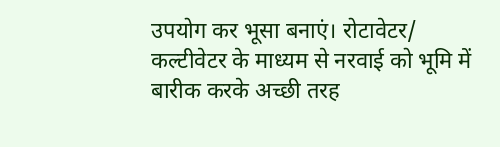उपयोग कर भूसा बनाएं। रोटावेटर/ कल्टीवेटर के माध्यम से नरवाई को भूमि में बारीक करके अच्छी तरह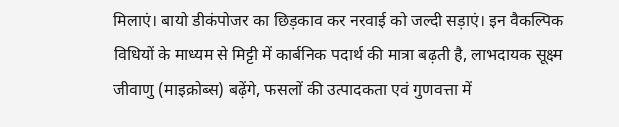मिलाएं। बायो डीकंपोजर का छिड़काव कर नरवाई को जल्दी सड़ाएं। इन वैकल्पिक विधियों के माध्यम से मिट्टी में कार्बनिक पदार्थ की मात्रा बढ़ती है, लाभदायक सूक्ष्म जीवाणु (माइक्रोब्स) बढ़ेंगे, फसलों की उत्पादकता एवं गुणवत्ता में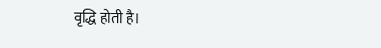वृद्धि होती है।